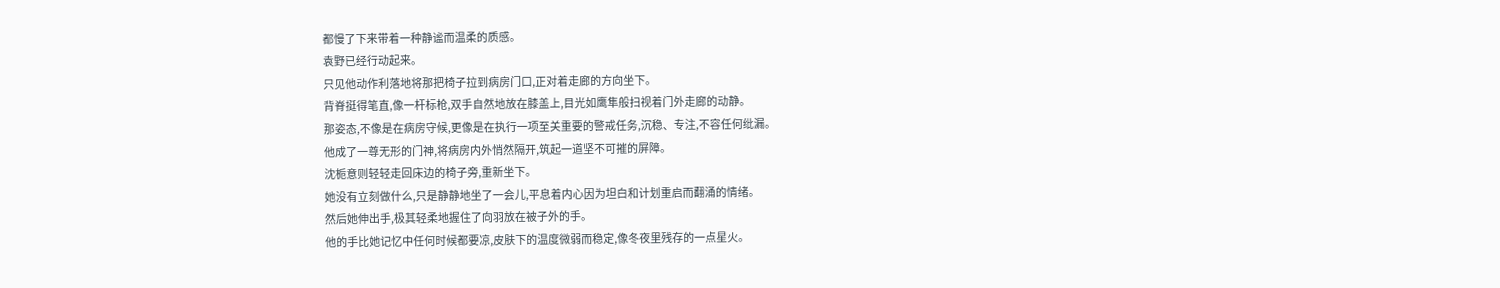都慢了下来带着一种静谧而温柔的质感。
袁野已经行动起来。
只见他动作利落地将那把椅子拉到病房门口,正对着走廊的方向坐下。
背脊挺得笔直,像一杆标枪,双手自然地放在膝盖上,目光如鹰隼般扫视着门外走廊的动静。
那姿态,不像是在病房守候,更像是在执行一项至关重要的警戒任务,沉稳、专注,不容任何纰漏。
他成了一尊无形的门神,将病房内外悄然隔开,筑起一道坚不可摧的屏障。
沈栀意则轻轻走回床边的椅子旁,重新坐下。
她没有立刻做什么,只是静静地坐了一会儿,平息着内心因为坦白和计划重启而翻涌的情绪。
然后她伸出手,极其轻柔地握住了向羽放在被子外的手。
他的手比她记忆中任何时候都要凉,皮肤下的温度微弱而稳定,像冬夜里残存的一点星火。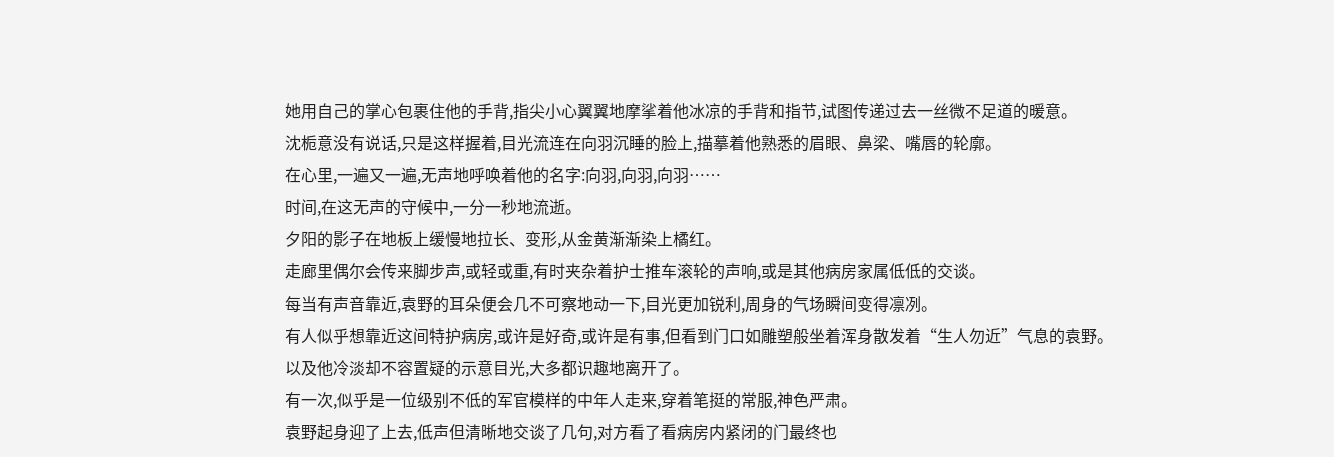她用自己的掌心包裹住他的手背,指尖小心翼翼地摩挲着他冰凉的手背和指节,试图传递过去一丝微不足道的暖意。
沈栀意没有说话,只是这样握着,目光流连在向羽沉睡的脸上,描摹着他熟悉的眉眼、鼻梁、嘴唇的轮廓。
在心里,一遍又一遍,无声地呼唤着他的名字:向羽,向羽,向羽……
时间,在这无声的守候中,一分一秒地流逝。
夕阳的影子在地板上缓慢地拉长、变形,从金黄渐渐染上橘红。
走廊里偶尔会传来脚步声,或轻或重,有时夹杂着护士推车滚轮的声响,或是其他病房家属低低的交谈。
每当有声音靠近,袁野的耳朵便会几不可察地动一下,目光更加锐利,周身的气场瞬间变得凛冽。
有人似乎想靠近这间特护病房,或许是好奇,或许是有事,但看到门口如雕塑般坐着浑身散发着“生人勿近”气息的袁野。
以及他冷淡却不容置疑的示意目光,大多都识趣地离开了。
有一次,似乎是一位级别不低的军官模样的中年人走来,穿着笔挺的常服,神色严肃。
袁野起身迎了上去,低声但清晰地交谈了几句,对方看了看病房内紧闭的门最终也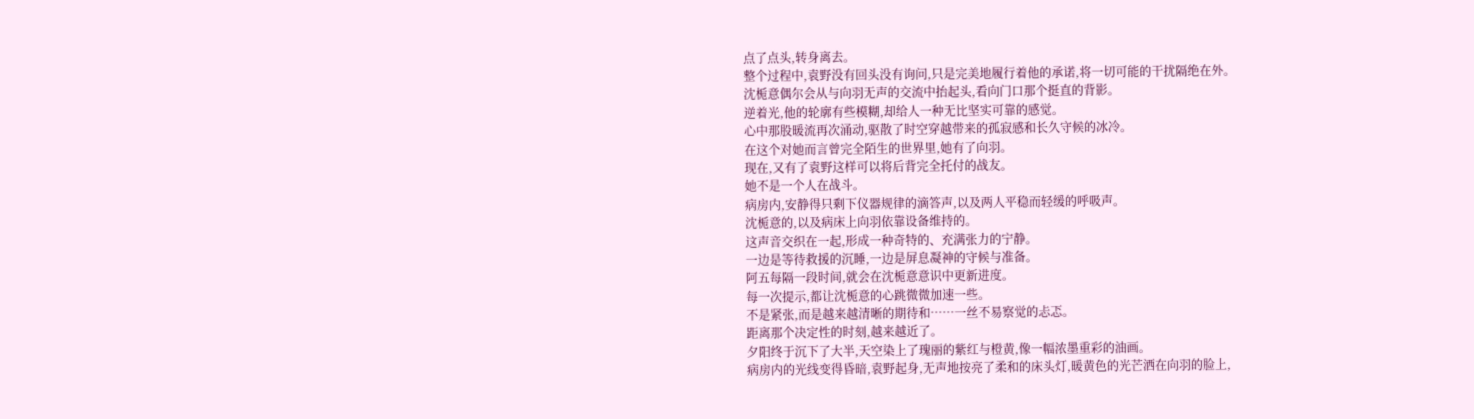点了点头,转身离去。
整个过程中,袁野没有回头没有询问,只是完美地履行着他的承诺,将一切可能的干扰隔绝在外。
沈栀意偶尔会从与向羽无声的交流中抬起头,看向门口那个挺直的背影。
逆着光,他的轮廓有些模糊,却给人一种无比坚实可靠的感觉。
心中那股暖流再次涌动,驱散了时空穿越带来的孤寂感和长久守候的冰冷。
在这个对她而言曾完全陌生的世界里,她有了向羽。
现在,又有了袁野这样可以将后背完全托付的战友。
她不是一个人在战斗。
病房内,安静得只剩下仪器规律的滴答声,以及两人平稳而轻缓的呼吸声。
沈栀意的,以及病床上向羽依靠设备维持的。
这声音交织在一起,形成一种奇特的、充满张力的宁静。
一边是等待救援的沉睡,一边是屏息凝神的守候与准备。
阿五每隔一段时间,就会在沈栀意意识中更新进度。
每一次提示,都让沈栀意的心跳微微加速一些。
不是紧张,而是越来越清晰的期待和……一丝不易察觉的忐忑。
距离那个决定性的时刻,越来越近了。
夕阳终于沉下了大半,天空染上了瑰丽的紫红与橙黄,像一幅浓墨重彩的油画。
病房内的光线变得昏暗,袁野起身,无声地按亮了柔和的床头灯,暖黄色的光芒洒在向羽的脸上,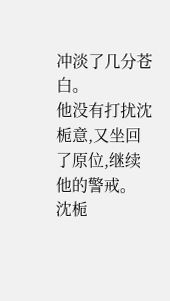冲淡了几分苍白。
他没有打扰沈栀意,又坐回了原位,继续他的警戒。
沈栀